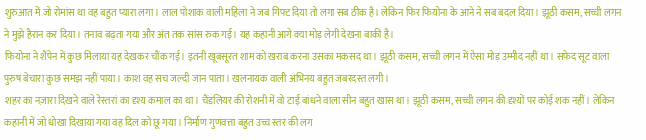शुरुआत में जो रोमांस था वह बहुत प्यारा लगा। लाल पोशाक वाली महिला ने जब गिफ्ट दिया तो लगा सब ठीक है। लेकिन फिर फियोना के आने ने सब बदल दिया। झूठी कसम, सच्ची लगन ने मुझे हैरान कर दिया। तनाव बढ़ता गया और अंत तक सांस रुक गई। यह कहानी आगे क्या मोड़ लेगी देखना बाकी है।
फियोना ने शैंपेन में कुछ मिलाया यह देखकर चौंक गई। इतनी खूबसूरत शाम को खराब करना उसका मकसद था। झूठी कसम, सच्ची लगन में ऐसा मोड़ उम्मीद नहीं था। सफेद सूट वाला पुरुष बेचारा कुछ समझ नहीं पाया। काश वह सच जल्दी जान पाता। खलनायक वाली अभिनय बहुत जबरदस्त लगी।
शहर का नज़ारा दिखने वाले रेस्तरां का दृश्य कमाल का था। चैंडलियर की रोशनी में वो टाई बांधने वाला सीन बहुत खास था। झूठी कसम, सच्ची लगन की दृश्यों पर कोई शक नहीं। लेकिन कहानी में जो धोखा दिखाया गया वह दिल को छू गया। निर्माण गुणवत्ता बहुत उच्च स्तर की लग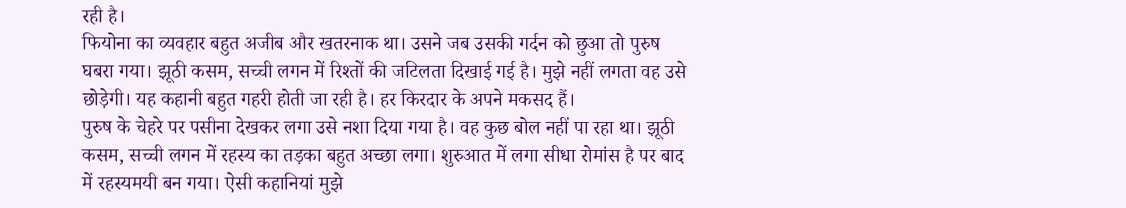रही है।
फियोना का व्यवहार बहुत अजीब और खतरनाक था। उसने जब उसकी गर्दन को छुआ तो पुरुष घबरा गया। झूठी कसम, सच्ची लगन में रिश्तों की जटिलता दिखाई गई है। मुझे नहीं लगता वह उसे छोड़ेगी। यह कहानी बहुत गहरी होती जा रही है। हर किरदार के अपने मकसद हैं।
पुरुष के चेहरे पर पसीना देखकर लगा उसे नशा दिया गया है। वह कुछ बोल नहीं पा रहा था। झूठी कसम, सच्ची लगन में रहस्य का तड़का बहुत अच्छा लगा। शुरुआत में लगा सीधा रोमांस है पर बाद में रहस्यमयी बन गया। ऐसी कहानियां मुझे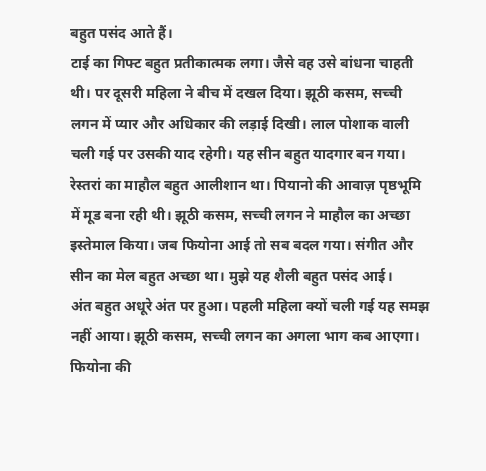बहुत पसंद आते हैं।
टाई का गिफ्ट बहुत प्रतीकात्मक लगा। जैसे वह उसे बांधना चाहती थी। पर दूसरी महिला ने बीच में दखल दिया। झूठी कसम, सच्ची लगन में प्यार और अधिकार की लड़ाई दिखी। लाल पोशाक वाली चली गई पर उसकी याद रहेगी। यह सीन बहुत यादगार बन गया।
रेस्तरां का माहौल बहुत आलीशान था। पियानो की आवाज़ पृष्ठभूमि में मूड बना रही थी। झूठी कसम, सच्ची लगन ने माहौल का अच्छा इस्तेमाल किया। जब फियोना आई तो सब बदल गया। संगीत और सीन का मेल बहुत अच्छा था। मुझे यह शैली बहुत पसंद आई।
अंत बहुत अधूरे अंत पर हुआ। पहली महिला क्यों चली गई यह समझ नहीं आया। झूठी कसम, सच्ची लगन का अगला भाग कब आएगा। फियोना की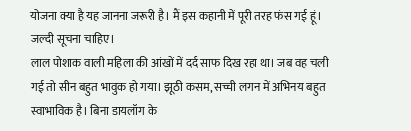योजना क्या है यह जानना जरूरी है। मैं इस कहानी में पूरी तरह फंस गई हूं। जल्दी सूचना चाहिए।
लाल पोशाक वाली महिला की आंखों में दर्द साफ दिख रहा था। जब वह चली गई तो सीन बहुत भावुक हो गया। झूठी कसम, सच्ची लगन में अभिनय बहुत स्वाभाविक है। बिना डायलॉग के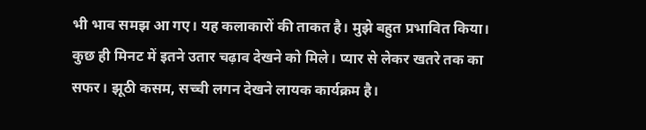भी भाव समझ आ गए। यह कलाकारों की ताकत है। मुझे बहुत प्रभावित किया।
कुछ ही मिनट में इतने उतार चढ़ाव देखने को मिले। प्यार से लेकर खतरे तक का सफर। झूठी कसम, सच्ची लगन देखने लायक कार्यक्रम है।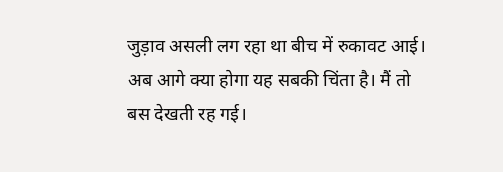जुड़ाव असली लग रहा था बीच में रुकावट आई। अब आगे क्या होगा यह सबकी चिंता है। मैं तो बस देखती रह गई।